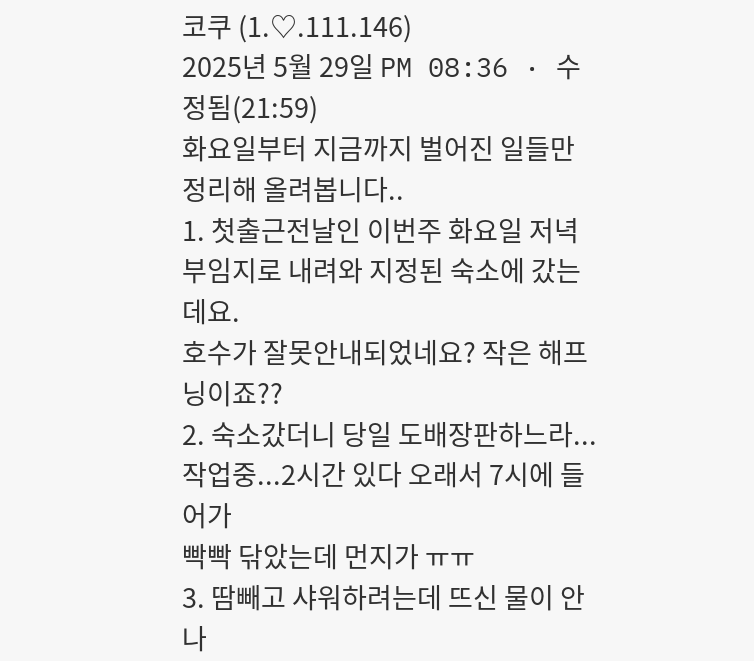코쿠 (1.♡.111.146)
2025년 5월 29일 PM 08:36 · 수정됨(21:59)
화요일부터 지금까지 벌어진 일들만 정리해 올려봅니다..
1. 첫출근전날인 이번주 화요일 저녁 부임지로 내려와 지정된 숙소에 갔는데요.
호수가 잘못안내되었네요? 작은 해프닝이죠??
2. 숙소갔더니 당일 도배장판하느라...작업중...2시간 있다 오래서 7시에 들어가
빡빡 닦았는데 먼지가 ㅠㅠ
3. 땀빼고 샤워하려는데 뜨신 물이 안나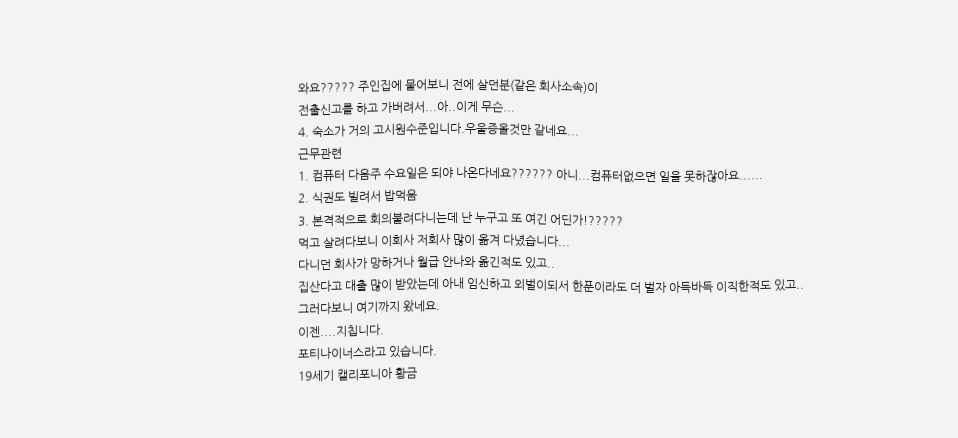와요????? 주인집에 물어보니 전에 살던분(같은 회사소속)이
전출신고를 하고 가버려서...아..이게 무슨...
4. 숙소가 거의 고시원수준입니다.우울증올것만 같네요...
근무관련
1. 컴퓨터 다음주 수요일은 되야 나온다네요?????? 아니...컴퓨터없으면 일을 못하잖아요......
2. 식권도 빌려서 밥먹음
3. 본격적으로 회의불려다니는데 난 누구고 또 여긴 어딘가!?????
먹고 살려다보니 이회사 저회사 많이 옮겨 다녔습니다...
다니던 회사가 망하거나 월급 안나와 옮긴적도 있고..
집산다고 대출 많이 받았는데 아내 임신하고 외벌이되서 한푼이라도 더 벌자 아득바득 이직한적도 있고..
그러다보니 여기까지 왔네요.
이젠....지칩니다.
포티나이너스라고 있습니다.
19세기 캘리포니아 황금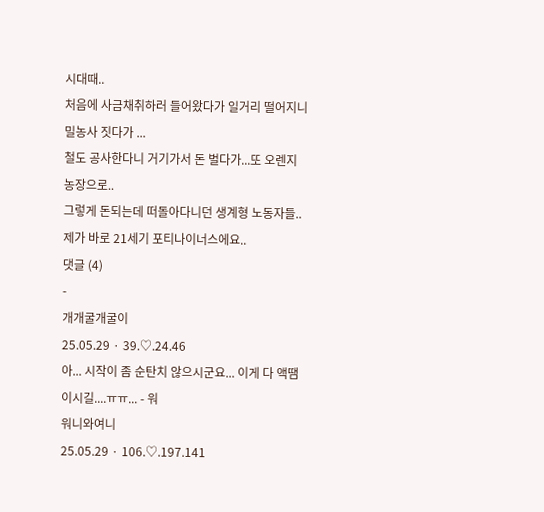시대때..
처음에 사금채취하러 들어왔다가 일거리 떨어지니 밀농사 짓다가 ...
철도 공사한다니 거기가서 돈 벌다가...또 오렌지 농장으로..
그렇게 돈되는데 떠돌아다니던 생계형 노동자들..
제가 바로 21세기 포티나이너스에요..
댓글 (4)
-
개개굴개굴이
25.05.29 · 39.♡.24.46
아... 시작이 좀 순탄치 않으시군요... 이게 다 액땜이시길....ㅠㅠ... - 워
워니와여니
25.05.29 · 106.♡.197.141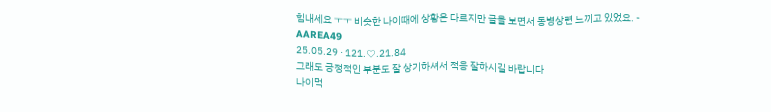힘내세요 ㅜㅜ 비슷한 나이때에 상황은 다르지만 글을 보면서 동병상련 느끼고 있었요. -
AAREA49
25.05.29 · 121.♡.21.84
그래도 긍정적인 부분도 잘 상기하셔서 적응 잘하시길 바랍니다
나이먹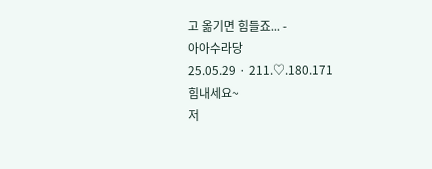고 옮기면 힘들죠... -
아아수라당
25.05.29 · 211.♡.180.171
힘내세요~
저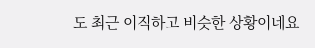도 최근 이직하고 비슷한 상황이네요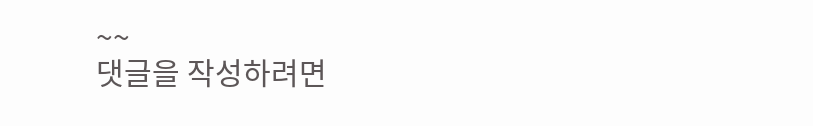~~
댓글을 작성하려면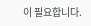이 필요합니다.